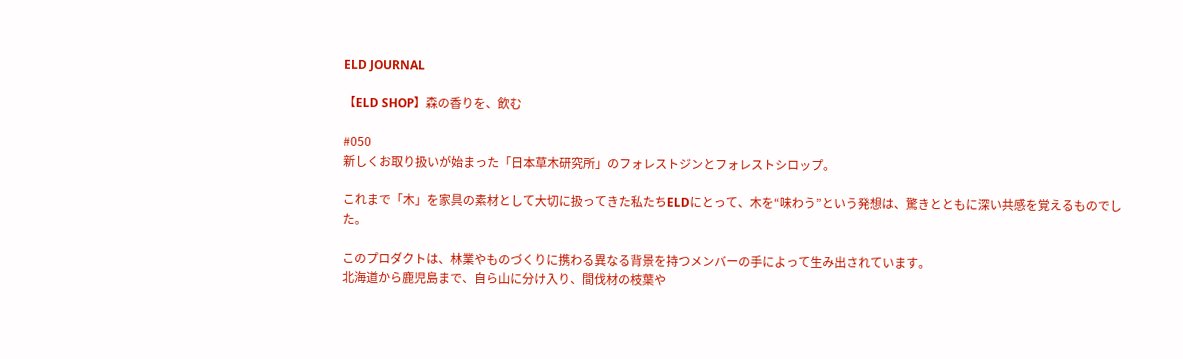ELD JOURNAL

【ELD SHOP】森の香りを、飲む

#050
新しくお取り扱いが始まった「日本草木研究所」のフォレストジンとフォレストシロップ。

これまで「木」を家具の素材として大切に扱ってきた私たちELDにとって、木を“味わう”という発想は、驚きとともに深い共感を覚えるものでした。

このプロダクトは、林業やものづくりに携わる異なる背景を持つメンバーの手によって生み出されています。
北海道から鹿児島まで、自ら山に分け入り、間伐材の枝葉や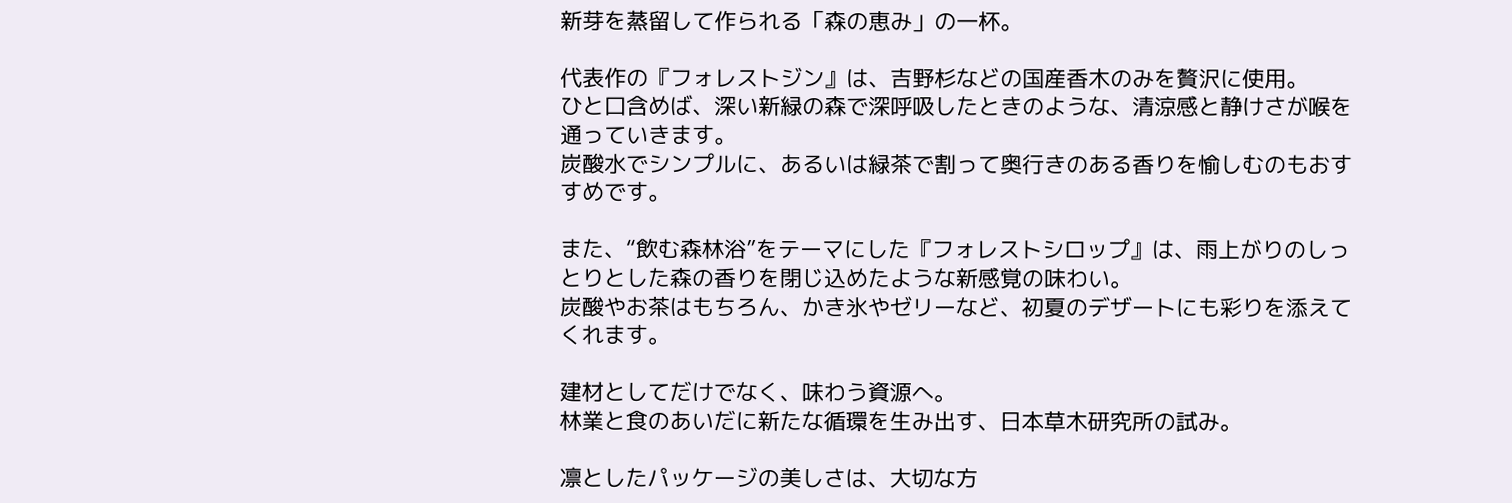新芽を蒸留して作られる「森の恵み」の一杯。

代表作の『フォレストジン』は、吉野杉などの国産香木のみを贅沢に使用。
ひと口含めば、深い新緑の森で深呼吸したときのような、清涼感と静けさが喉を通っていきます。
炭酸水でシンプルに、あるいは緑茶で割って奥行きのある香りを愉しむのもおすすめです。

また、“飲む森林浴”をテーマにした『フォレストシロップ』は、雨上がりのしっとりとした森の香りを閉じ込めたような新感覚の味わい。
炭酸やお茶はもちろん、かき氷やゼリーなど、初夏のデザートにも彩りを添えてくれます。

建材としてだけでなく、味わう資源へ。
林業と食のあいだに新たな循環を生み出す、日本草木研究所の試み。

凛としたパッケージの美しさは、大切な方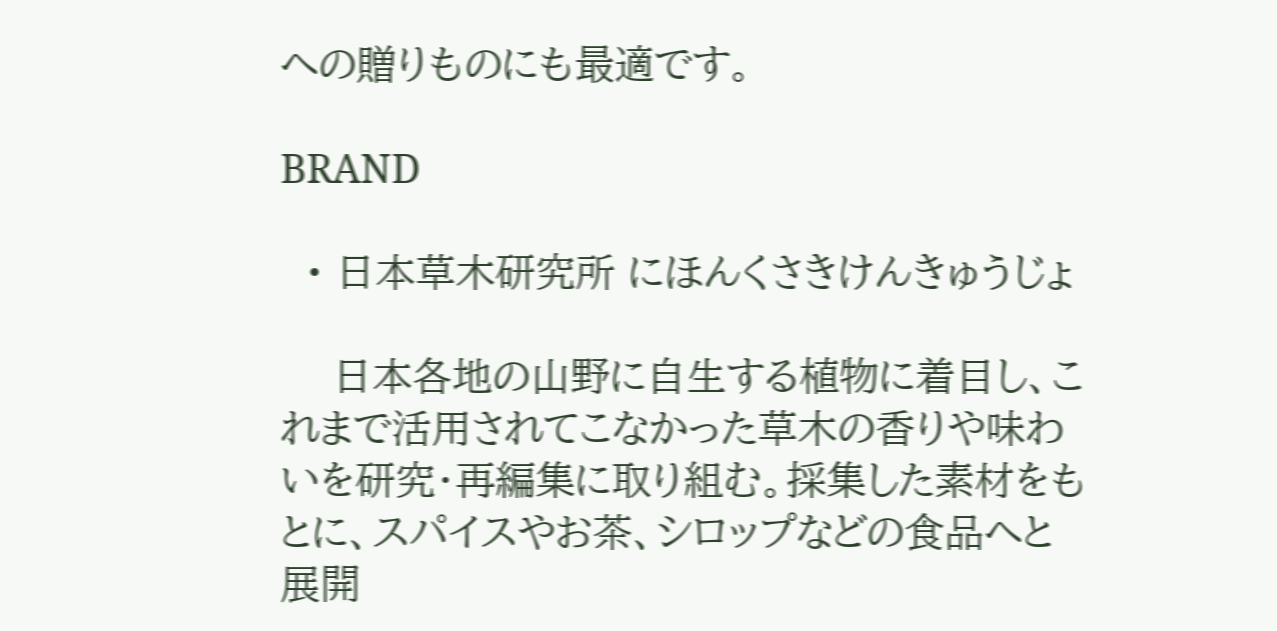への贈りものにも最適です。

BRAND

  • 日本草木研究所 にほんくさきけんきゅうじょ

    日本各地の山野に自生する植物に着目し、これまで活用されてこなかった草木の香りや味わいを研究・再編集に取り組む。採集した素材をもとに、スパイスやお茶、シロップなどの食品へと展開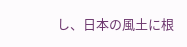し、日本の風土に根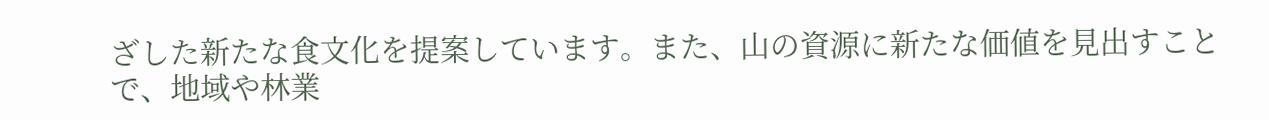ざした新たな食文化を提案しています。また、山の資源に新たな価値を見出すことで、地域や林業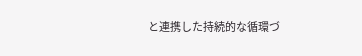と連携した持続的な循環づ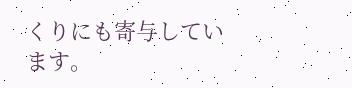くりにも寄与しています。